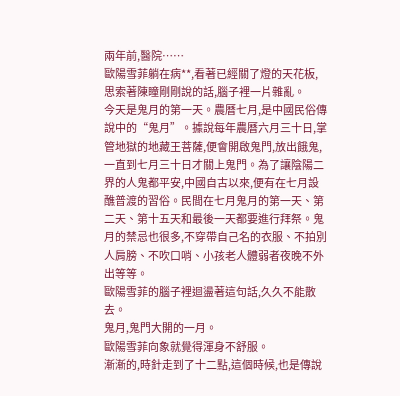兩年前,醫院……
歐陽雪菲躺在病**,看著已經關了燈的天花板,思索著陳瞳剛剛說的話,腦子裡一片雜亂。
今天是鬼月的第一天。農曆七月,是中國民俗傳說中的“鬼月”。據說每年農曆六月三十日,掌管地獄的地藏王菩薩,便會開啟鬼門,放出餓鬼,一直到七月三十日才關上鬼門。為了讓陰陽二界的人鬼都平安,中國自古以來,便有在七月設醮普渡的習俗。民間在七月鬼月的第一天、第二天、第十五天和最後一天都要進行拜祭。鬼月的禁忌也很多,不穿帶自己名的衣服、不拍別人肩膀、不吹口哨、小孩老人體弱者夜晚不外出等等。
歐陽雪菲的腦子裡迴盪著這句話,久久不能散去。
鬼月,鬼門大開的一月。
歐陽雪菲向象就覺得渾身不舒服。
漸漸的,時針走到了十二點,這個時候,也是傳說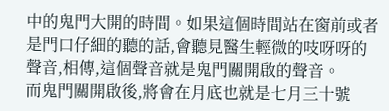中的鬼門大開的時間。如果這個時間站在窗前或者是門口仔細的聽的話,會聽見醫生輕微的吱呀呀的聲音,相傳,這個聲音就是鬼門關開啟的聲音。
而鬼門關開啟後,將會在月底也就是七月三十號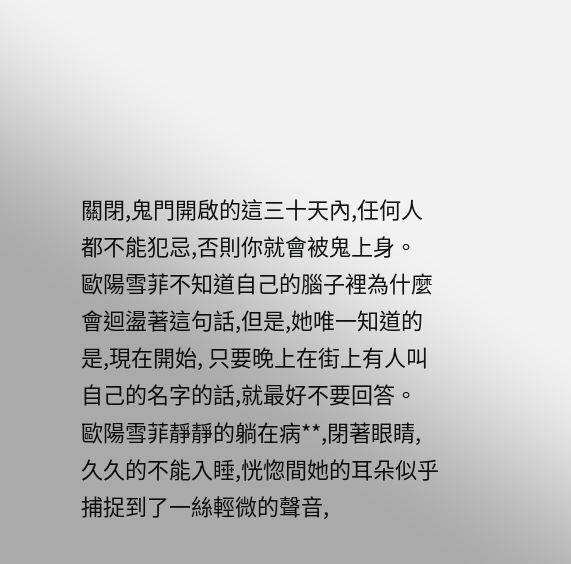關閉,鬼門開啟的這三十天內,任何人都不能犯忌,否則你就會被鬼上身。
歐陽雪菲不知道自己的腦子裡為什麼會迴盪著這句話,但是,她唯一知道的是,現在開始, 只要晚上在街上有人叫自己的名字的話,就最好不要回答。
歐陽雪菲靜靜的躺在病**,閉著眼睛,久久的不能入睡,恍惚間她的耳朵似乎捕捉到了一絲輕微的聲音,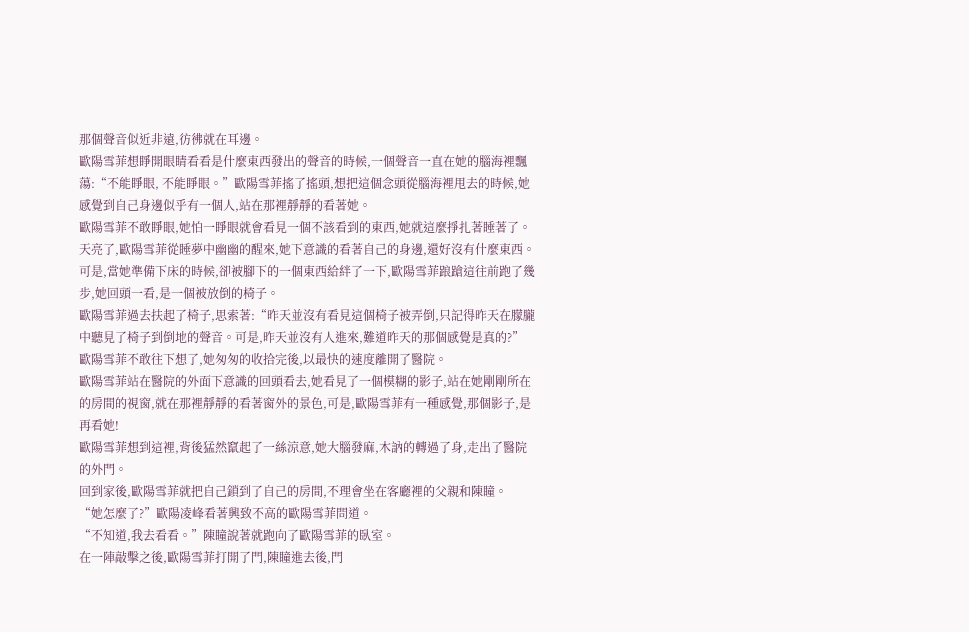那個聲音似近非遠,彷彿就在耳邊。
歐陽雪菲想睜開眼睛看看是什麼東西發出的聲音的時候,一個聲音一直在她的腦海裡飄蕩:“不能睜眼, 不能睜眼。”歐陽雪菲搖了搖頭,想把這個念頭從腦海裡甩去的時候,她感覺到自己身邊似乎有一個人,站在那裡靜靜的看著她。
歐陽雪菲不敢睜眼,她怕一睜眼就會看見一個不該看到的東西,她就這麼掙扎著睡著了。
天亮了,歐陽雪菲從睡夢中幽幽的醒來,她下意識的看著自己的身邊,還好沒有什麼東西。
可是,當她準備下床的時候,卻被腳下的一個東西給絆了一下,歐陽雪菲踉蹌這往前跑了幾步,她回頭一看,是一個被放倒的椅子。
歐陽雪菲過去扶起了椅子,思索著:“昨天並沒有看見這個椅子被弄倒,只記得昨天在朦朧中聽見了椅子到倒地的聲音。可是,昨天並沒有人進來,難道昨天的那個感覺是真的?”
歐陽雪菲不敢往下想了,她匆匆的收拾完後,以最快的速度離開了醫院。
歐陽雪菲站在醫院的外面下意識的回頭看去,她看見了一個模糊的影子,站在她剛剛所在的房間的視窗,就在那裡靜靜的看著窗外的景色,可是,歐陽雪菲有一種感覺,那個影子,是再看她!
歐陽雪菲想到這裡,背後猛然竄起了一絲涼意,她大腦發麻,木訥的轉過了身,走出了醫院的外門。
回到家後,歐陽雪菲就把自己鎖到了自己的房間,不理會坐在客廳裡的父親和陳瞳。
“她怎麼了?”歐陽凌峰看著興致不高的歐陽雪菲問道。
“不知道,我去看看。”陳瞳說著就跑向了歐陽雪菲的臥室。
在一陣敲擊之後,歐陽雪菲打開了門,陳瞳進去後,門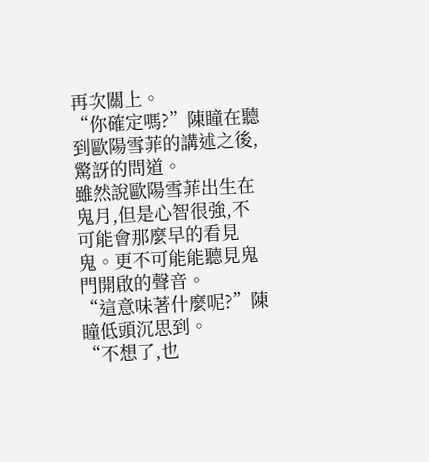再次關上。
“你確定嗎?”陳瞳在聽到歐陽雪菲的講述之後,驚訝的問道。
雖然說歐陽雪菲出生在鬼月,但是心智很強,不可能會那麼早的看見鬼。更不可能能聽見鬼門開啟的聲音。
“這意味著什麼呢?”陳瞳低頭沉思到。
“不想了,也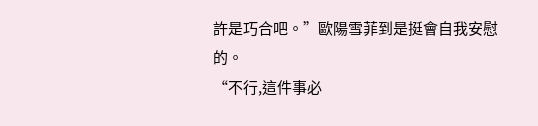許是巧合吧。”歐陽雪菲到是挺會自我安慰的。
“不行,這件事必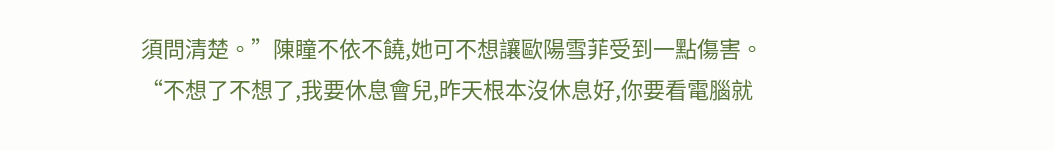須問清楚。”陳瞳不依不饒,她可不想讓歐陽雪菲受到一點傷害。
“不想了不想了,我要休息會兒,昨天根本沒休息好,你要看電腦就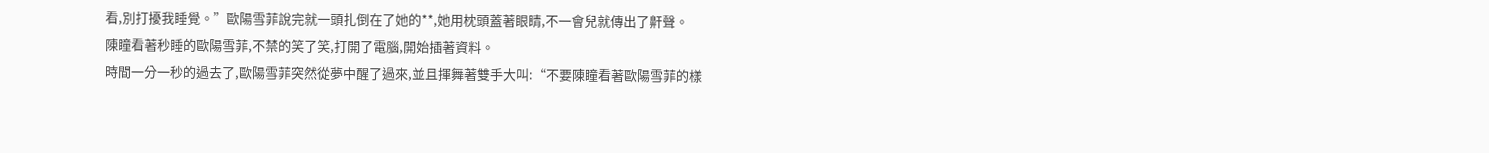看,別打擾我睡覺。”歐陽雪菲說完就一頭扎倒在了她的**,她用枕頭蓋著眼睛,不一會兒就傳出了鼾聲。
陳瞳看著秒睡的歐陽雪菲,不禁的笑了笑,打開了電腦,開始插著資料。
時間一分一秒的過去了,歐陽雪菲突然從夢中醒了過來,並且揮舞著雙手大叫:“不要陳瞳看著歐陽雪菲的樣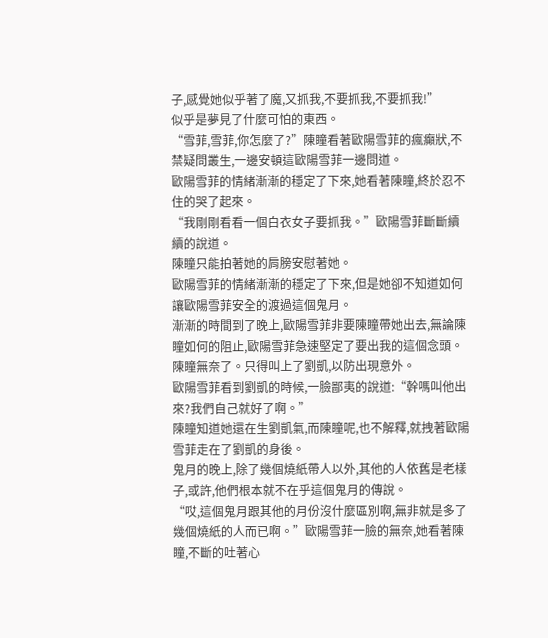子,感覺她似乎著了魔,又抓我,不要抓我,不要抓我!”
似乎是夢見了什麼可怕的東西。
“雪菲,雪菲,你怎麼了?”陳瞳看著歐陽雪菲的瘋癲狀,不禁疑問叢生,一邊安頓這歐陽雪菲一邊問道。
歐陽雪菲的情緒漸漸的穩定了下來,她看著陳瞳,終於忍不住的哭了起來。
“我剛剛看看一個白衣女子要抓我。”歐陽雪菲斷斷續續的說道。
陳瞳只能拍著她的肩膀安慰著她。
歐陽雪菲的情緒漸漸的穩定了下來,但是她卻不知道如何讓歐陽雪菲安全的渡過這個鬼月。
漸漸的時間到了晚上,歐陽雪菲非要陳瞳帶她出去,無論陳瞳如何的阻止,歐陽雪菲急速堅定了要出我的這個念頭。
陳瞳無奈了。只得叫上了劉凱,以防出現意外。
歐陽雪菲看到劉凱的時候,一臉鄙夷的說道:“幹嗎叫他出來?我們自己就好了啊。”
陳瞳知道她還在生劉凱氣,而陳瞳呢,也不解釋,就拽著歐陽雪菲走在了劉凱的身後。
鬼月的晚上,除了幾個燒紙帶人以外,其他的人依舊是老樣子,或許,他們根本就不在乎這個鬼月的傳說。
“哎,這個鬼月跟其他的月份沒什麼區別啊,無非就是多了幾個燒紙的人而已啊。”歐陽雪菲一臉的無奈,她看著陳瞳,不斷的吐著心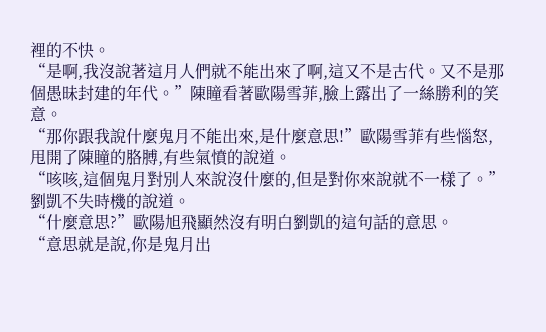裡的不快。
“是啊,我沒說著這月人們就不能出來了啊,這又不是古代。又不是那個愚昧封建的年代。”陳瞳看著歐陽雪菲,臉上露出了一絲勝利的笑意。
“那你跟我說什麼鬼月不能出來,是什麼意思!”歐陽雪菲有些惱怒,甩開了陳瞳的胳膊,有些氣憤的說道。
“咳咳,這個鬼月對別人來說沒什麼的,但是對你來說就不一樣了。”劉凱不失時機的說道。
“什麼意思?”歐陽旭飛顯然沒有明白劉凱的這句話的意思。
“意思就是說,你是鬼月出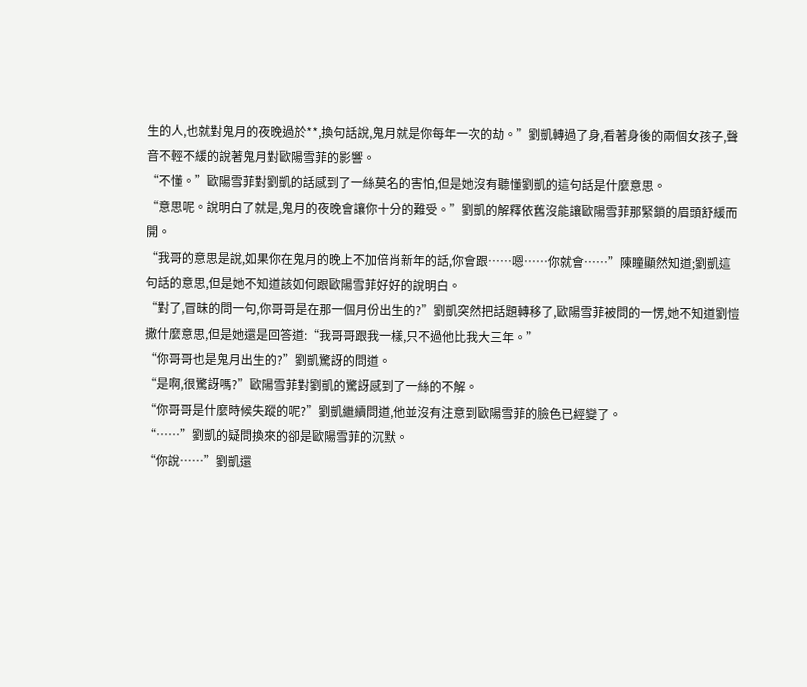生的人,也就對鬼月的夜晚過於**,換句話說,鬼月就是你每年一次的劫。”劉凱轉過了身,看著身後的兩個女孩子,聲音不輕不緩的說著鬼月對歐陽雪菲的影響。
“不懂。”歐陽雪菲對劉凱的話感到了一絲莫名的害怕,但是她沒有聽懂劉凱的這句話是什麼意思。
“意思呢。說明白了就是,鬼月的夜晚會讓你十分的難受。”劉凱的解釋依舊沒能讓歐陽雪菲那緊鎖的眉頭舒緩而開。
“我哥的意思是說,如果你在鬼月的晚上不加倍肖新年的話,你會跟……嗯……你就會……”陳瞳顯然知道;劉凱這句話的意思,但是她不知道該如何跟歐陽雪菲好好的說明白。
“對了,冒昧的問一句,你哥哥是在那一個月份出生的?”劉凱突然把話題轉移了,歐陽雪菲被問的一愣,她不知道劉愷撒什麼意思,但是她還是回答道:“我哥哥跟我一樣,只不過他比我大三年。”
“你哥哥也是鬼月出生的?”劉凱驚訝的問道。
“是啊,很驚訝嗎?”歐陽雪菲對劉凱的驚訝感到了一絲的不解。
“你哥哥是什麼時候失蹤的呢?”劉凱繼續問道,他並沒有注意到歐陽雪菲的臉色已經變了。
“……”劉凱的疑問換來的卻是歐陽雪菲的沉默。
“你說……”劉凱還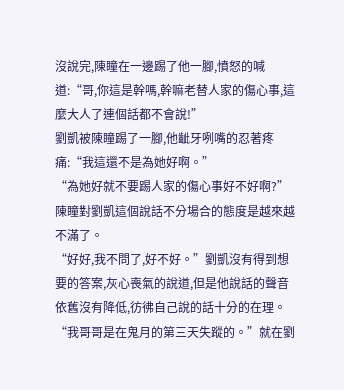沒說完,陳瞳在一邊踢了他一腳,憤怒的喊道:“哥,你這是幹嗎,幹嘛老替人家的傷心事,這麼大人了連個話都不會說!”
劉凱被陳瞳踢了一腳,他齜牙咧嘴的忍著疼痛:“我這還不是為她好啊。”
“為她好就不要踢人家的傷心事好不好啊?”陳瞳對劉凱這個說話不分場合的態度是越來越不滿了。
“好好,我不問了,好不好。”劉凱沒有得到想要的答案,灰心喪氣的說道,但是他說話的聲音依舊沒有降低,彷彿自己說的話十分的在理。
“我哥哥是在鬼月的第三天失蹤的。”就在劉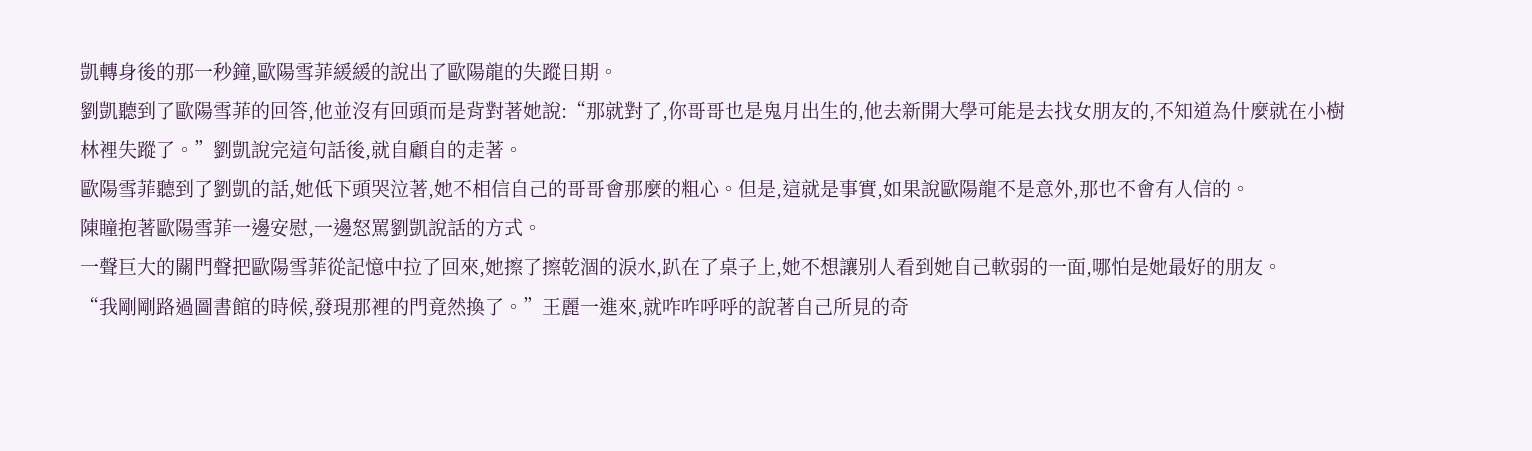凱轉身後的那一秒鐘,歐陽雪菲緩緩的說出了歐陽龍的失蹤日期。
劉凱聽到了歐陽雪菲的回答,他並沒有回頭而是背對著她說:“那就對了,你哥哥也是鬼月出生的,他去新開大學可能是去找女朋友的,不知道為什麼就在小樹林裡失蹤了。”劉凱說完這句話後,就自顧自的走著。
歐陽雪菲聽到了劉凱的話,她低下頭哭泣著,她不相信自己的哥哥會那麼的粗心。但是,這就是事實,如果說歐陽龍不是意外,那也不會有人信的。
陳瞳抱著歐陽雪菲一邊安慰,一邊怒罵劉凱說話的方式。
一聲巨大的關門聲把歐陽雪菲從記憶中拉了回來,她擦了擦乾涸的淚水,趴在了桌子上,她不想讓別人看到她自己軟弱的一面,哪怕是她最好的朋友。
“我剛剛路過圖書館的時候,發現那裡的門竟然換了。”王麗一進來,就咋咋呼呼的說著自己所見的奇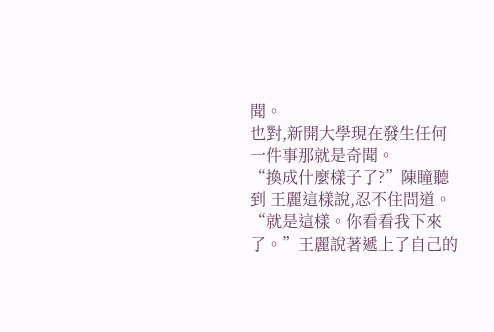聞。
也對,新開大學現在發生任何一件事那就是奇聞。
“換成什麼樣子了?”陳瞳聽到 王麗這樣說,忍不住問道。
“就是這樣。你看看我下來了。”王麗說著遞上了自己的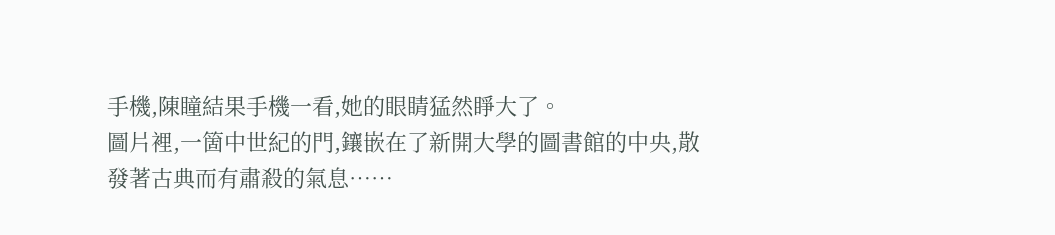手機,陳瞳結果手機一看,她的眼睛猛然睜大了。
圖片裡,一箇中世紀的門,鑲嵌在了新開大學的圖書館的中央,散發著古典而有肅殺的氣息……